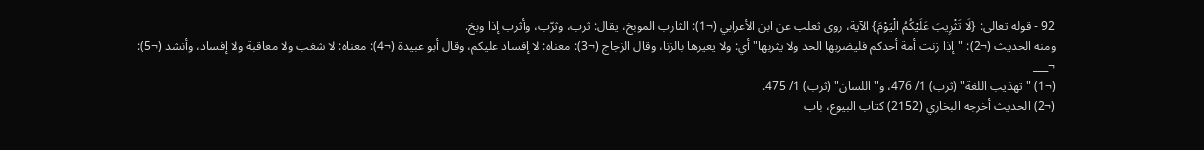92 - قوله تعالى: {لَا تَثْرِيبَ عَلَيْكُمُ الْيَوْمَ} الآية، روى ثعلب عن ابن الأعرابي (¬1): الثارب الموبخ، يقال: ثرب، وثرّب، وأثرب إذا وبخ.
ومنه الحديث (¬2): "إذا زنت أمة أحدكم فليضربها الحد ولا يثربها" أي: ولا يعيرها بالزنا، وقال الزجاج (¬3): معناه: لا إفساد عليكم، وقال أبو عبيدة (¬4): معناه: لا شغب ولا معاقبة ولا إفساد، وأنشد (¬5):
¬___
(¬1) "تهذيب اللغة" (ثرب) 1/ 476، و"اللسان" (ثرب) 1/ 475.
(¬2) الحديث أخرجه البخاري (2152) كتاب البيوع، باب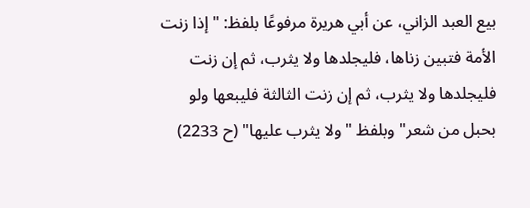بيع العبد الزاني، عن أبي هريرة مرفوعًا بلفظ: "إذا زنت الأمة فتبين زناها، فليجلدها ولا يثرب، ثم إن زنت فليجلدها ولا يثرب، ثم إن زنت الثالثة فليبعها ولو بحبل من شعر" وبلفظ "ولا يثرب عليها" (ح 2233)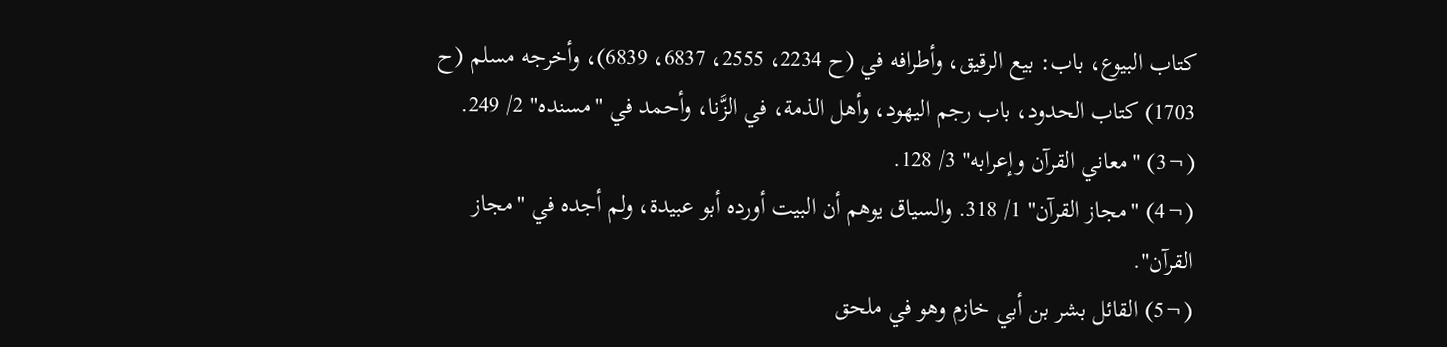كتاب البيوع، باب: بيع الرقيق، وأطرافه في (ح 2234، 2555، 6837، 6839)، وأخرجه مسلم (ح 1703) كتاب الحدود، باب رجم اليهود، وأهل الذمة، في الزَّنا، وأحمد في "مسنده" 2/ 249.
(¬3) "معاني القرآن وإعرابه" 3/ 128.
(¬4) "مجاز القرآن" 1/ 318. والسياق يوهم أن البيت أورده أبو عبيدة، ولم أجده في "مجاز القرآن".
(¬5) القائل بشر بن أبي خازم وهو في ملحق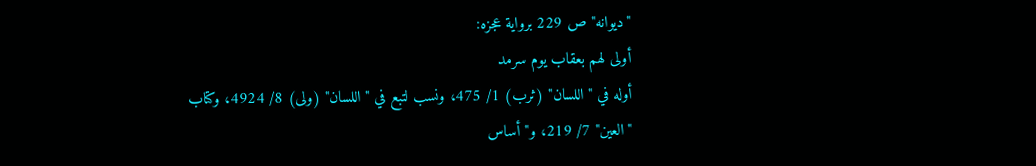"ديوانه" ص 229 برواية عجزه:
أولى لهم بعقاب يوم سرمد
أوله في "اللسان" (ثرب) 1/ 475، ونسب لتبع في "اللسان" (ولى) 8/ 4924، وكتاب "العين" 7/ 219، و"أساس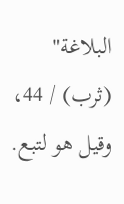البلاغة" (ثرب) / 44، وقيل هو لتبع.